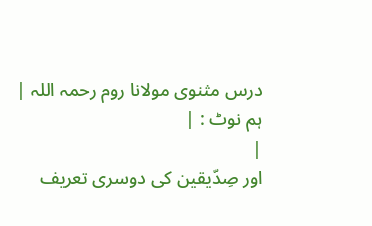درس مثنوی مولانا روم رحمہ اللہ |
ہم نوٹ : |
|
اور صِدّیقین کی دوسری تعریف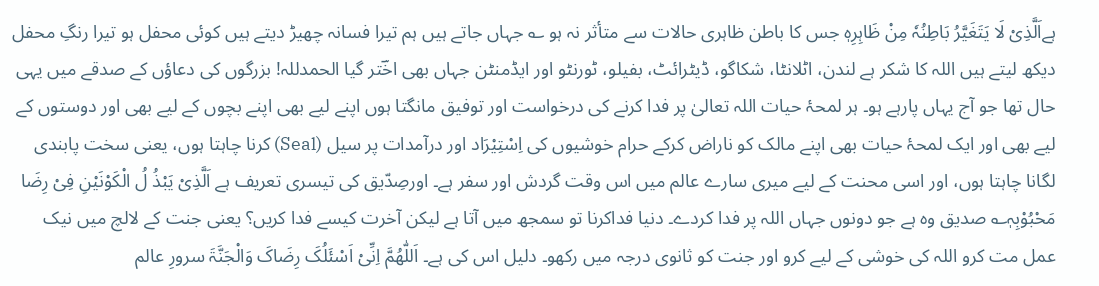ہےاَلَّذِیْ لَا یَتَغَیَّرُ بَاطِنُہٗ مِنْ ظَاہِرِہٖ جس کا باطن ظاہری حالات سے متأثر نہ ہو ؎ جہاں جاتے ہیں ہم تیرا فسانہ چھیڑ دیتے ہیں کوئی محفل ہو تیرا رنگِ محفل دیکھ لیتے ہیں اللہ کا شکر ہے لندن، اٹلانٹا، شکاگو، ڈیٹرائٹ، بفیلو، ٹورنٹو اور ایڈمنٹن جہاں بھی اخؔتر گیا الحمدللہ! بزرگوں کی دعاؤں کے صدقے میں یہی حال تھا جو آج یہاں پارہے ہو۔ ہر لمحۂ حیات اللہ تعالیٰ پر فدا کرنے کی درخواست اور توفیق مانگتا ہوں اپنے لیے بھی اپنے بچوں کے لیے بھی اور دوستوں کے لیے بھی اور ایک لمحۂ حیات بھی اپنے مالک کو ناراض کرکے حرام خوشیوں کی اِسْتِیْرَاد اور درآمدات پر سیل (Seal) کرنا چاہتا ہوں، یعنی سخت پابندی لگانا چاہتا ہوں، اور اسی محنت کے لیے میری سارے عالم میں اس وقت گردش اور سفر ہے۔ اورصِدّیق کی تیسری تعریف ہے اَلَّذِیْ یَبْذُ لُ الْکَوْنَیْنِ فِیْ رِضَا مَحْبُوْبِہٖ؎ صدیق وہ ہے جو دونوں جہاں اللہ پر فدا کردے۔ دنیا فداکرنا تو سمجھ میں آتا ہے لیکن آخرت کیسے فدا کریں؟ یعنی جنت کے لالچ میں نیک عمل مت کرو اللہ کی خوشی کے لیے کرو اور جنت کو ثانوی درجہ میں رکھو۔ دلیل اس کی ہے۔ اَللّٰھُمَّ اِنِّیْ اَسْئَلُکَ رِضَاکَ وَالْجَنَّۃَ سرورِ عالم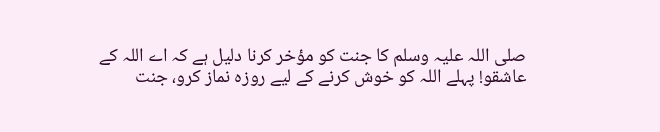صلی اللہ علیہ وسلم کا جنت کو مؤخر کرنا دلیل ہے کہ اے اللہ کے عاشقو! پہلے اللہ کو خوش کرنے کے لیے روزہ نماز کرو، جنت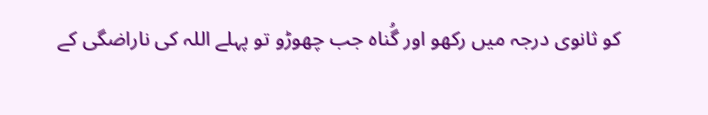کو ثانوی درجہ میں رکھو اور گُناہ جب چھوڑو تو پہلے اللہ کی ناراضگی کے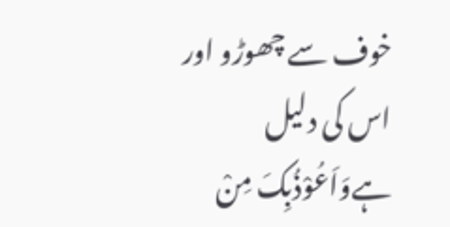خوف سے چھوڑو اور اس کی دلیل ہےوَاَعُوْذُبِکَ مِنْ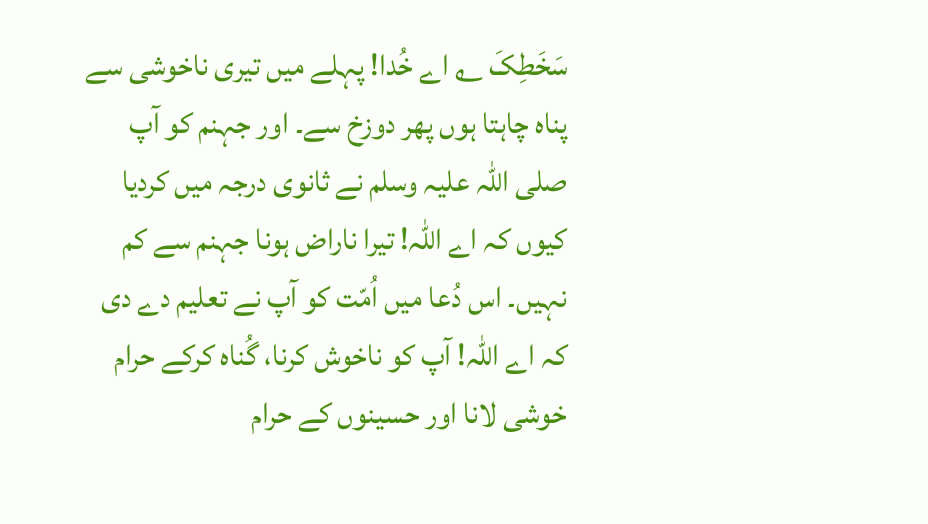سَخَطِکَ ؎ اے خُدا! پہلے میں تیری ناخوشی سے پناہ چاہتا ہوں پھر دوزخ سے۔ اور جہنم کو آپ صلی اللہ علیہ وسلم نے ثانوی درجہ میں کردیا کیوں کہ اے اللہ! تیرا ناراض ہونا جہنم سے کم نہیں۔ اس دُعا میں اُمّت کو آپ نے تعلیم دے دی کہ اے اللہ! آپ کو ناخوش کرنا، گُناہ کرکے حرام خوشی لانا اور حسینوں کے حرام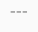---